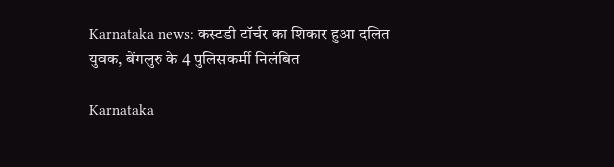Karnataka news: कस्टडी टॉर्चर का शिकार हुआ दलित युवक, बेंगलुरु के 4 पुलिसकर्मी निलंबित

Karnataka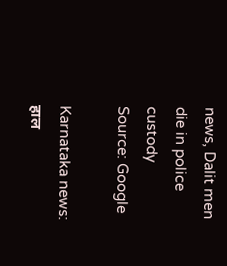news, Dalit men die in police custody
Source: Google

Karnataka news: हाल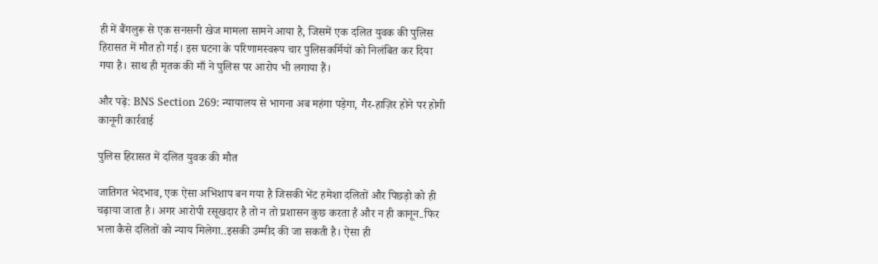ही में बैंगलुरू से एक सनसनी खेज मामला सामने आया है, जिसमें एक दलित युवक की पुलिस हिरासत में मौत हो गई। इस घटना के परिणामस्वरूप चार पुलिसकर्मियों को निलंबित कर दिया गया है। साथ ही मृतक की माँ ने पुलिस पर आरोप भी लगाया हैं।

और पढ़े: BNS Section 269: न्यायालय से भागना अब महंगा पड़ेगा, गैर-हाज़िर होने पर होगी कानूनी कार्रवाई

पुलिस हिरासत में दलित युवक की मौत

जातिगत भेदभाव, एक ऐसा अभिशाप बन गया है जिसकी भेंट हमेशा दलितों और पिछड़ो को ही चढ़ाया जाता है। अगर आरोपी रसूखदार है तो न तो प्रशासन कुछ करता है और न ही कानून..फिर भला कैसे दलितों को न्याय मिलेगा..इसकी उम्मीद की जा सकती है। ऐसा ही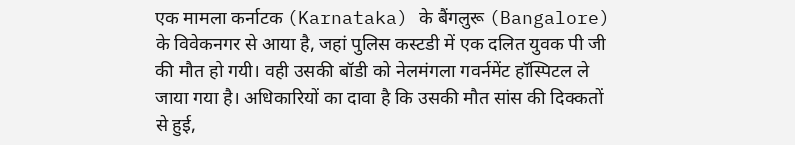एक मामला कर्नाटक (Karnataka) के बैंगलुरू (Bangalore) के विवेकनगर से आया है, जहां पुलिस कस्टडी में एक दलित युवक पी जी की मौत हो गयी। वही उसकी बॉडी को नेलमंगला गवर्नमेंट हॉस्पिटल ले जाया गया है। अधिकारियों का दावा है कि उसकी मौत सांस की दिक्कतों से हुई,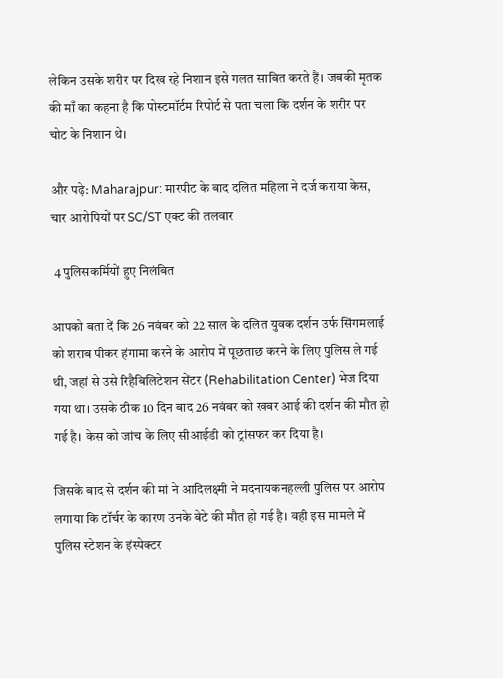लेकिन उसके शरीर पर दिख रहे निशान इसे गलत साबित करते हैं। जबकी मृतक की माँ का कहना है कि पोस्टमॉर्टम रिपोर्ट से पता चला कि दर्शन के शरीर पर चोट के निशान थे।

और पढ़े: Maharajpur: मारपीट के बाद दलित महिला ने दर्ज कराया केस, चार आरोपियों पर SC/ST एक्ट की तलवार

 4 पुलिसकर्मियों हुए निलंबित

आपको बता दें कि 26 नवंबर को 22 साल के दलित युवक दर्शन उर्फ सिंगमलाई को शराब पीकर हंगामा करने के आरोप में पूछताछ करने के लिए पुलिस ले गई थी, जहां से उसे रिहैबिलिटेशन सेंटर (Rehabilitation Center) भेज दिया गया था। उसके ठीक 10 दिन बाद 26 नवंबर को खबर आई की दर्शन की मौत हो गई है। केस को जांच के लिए सीआईडी को ट्रांसफर कर दिया है।

जिसके बाद से दर्शन की मां ने आदिलक्ष्मी ने मदनायकनहल्ली पुलिस पर आरोप लगाया कि टॉर्चर के कारण उनके बेटे की मौत हो गई है। वही इस मामले में पुलिस स्टेशन के इंस्पेक्टर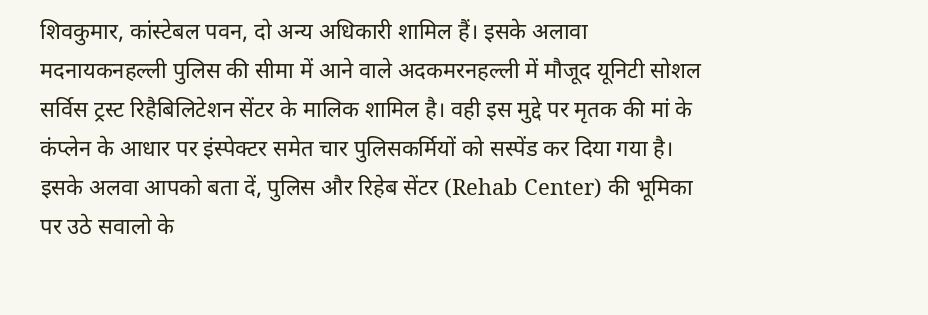शिवकुमार, कांस्टेबल पवन, दो अन्य अधिकारी शामिल हैं। इसके अलावा मदनायकनहल्ली पुलिस की सीमा में आने वाले अदकमरनहल्ली में मौजूद यूनिटी सोशल सर्विस ट्रस्ट रिहैबिलिटेशन सेंटर के मालिक शामिल है। वही इस मुद्दे पर मृतक की मां के कंप्लेन के आधार पर इंस्पेक्टर समेत चार पुलिसकर्मियों को सस्पेंड कर दिया गया है। इसके अलवा आपको बता दें, पुलिस और रिहेब सेंटर (Rehab Center) की भूमिका पर उठे सवालो के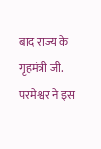बाद राज्य के गृहमंत्री जी. परमेश्वर ने इस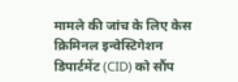मामले की जांच के लिए केस क्रिमिनल इन्वेस्टिगेशन डिपार्टमेंट (CID) को सौंप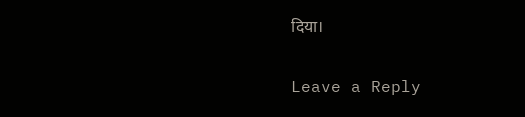दिया।

Leave a Reply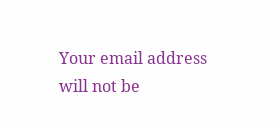Your email address will not be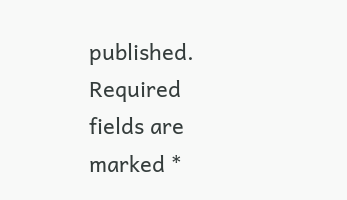published. Required fields are marked *